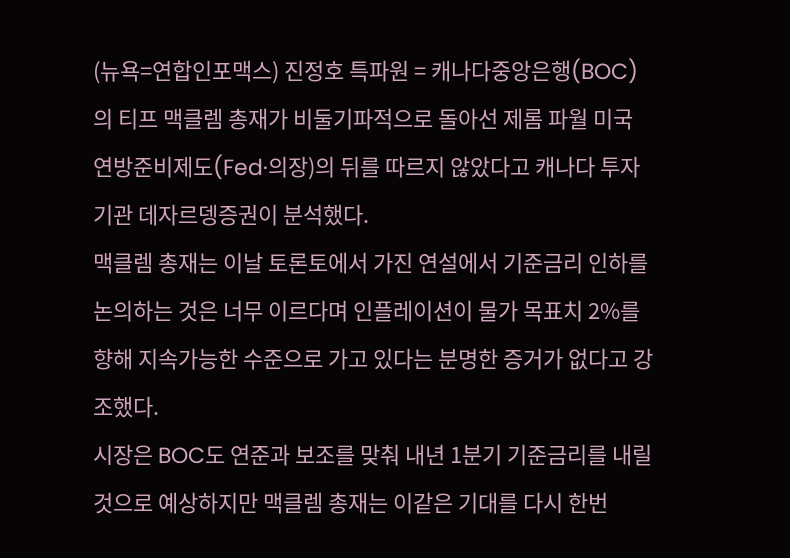(뉴욕=연합인포맥스) 진정호 특파원 = 캐나다중앙은행(BOC)의 티프 맥클렘 총재가 비둘기파적으로 돌아선 제롬 파월 미국 연방준비제도(Fed·의장)의 뒤를 따르지 않았다고 캐나다 투자기관 데자르뎅증권이 분석했다.
맥클렘 총재는 이날 토론토에서 가진 연설에서 기준금리 인하를 논의하는 것은 너무 이르다며 인플레이션이 물가 목표치 2%를 향해 지속가능한 수준으로 가고 있다는 분명한 증거가 없다고 강조했다.
시장은 BOC도 연준과 보조를 맞춰 내년 1분기 기준금리를 내릴 것으로 예상하지만 맥클렘 총재는 이같은 기대를 다시 한번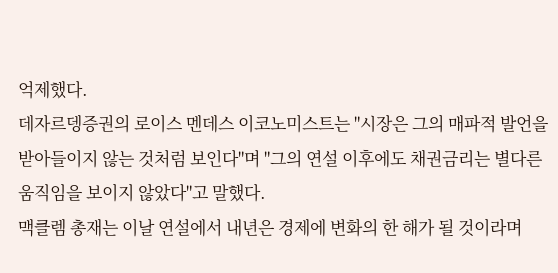억제했다.
데자르뎅증권의 로이스 멘데스 이코노미스트는 "시장은 그의 매파적 발언을 받아들이지 않는 것처럼 보인다"며 "그의 연설 이후에도 채권금리는 별다른 움직임을 보이지 않았다"고 말했다.
맥클렘 총재는 이날 연설에서 내년은 경제에 변화의 한 해가 될 것이라며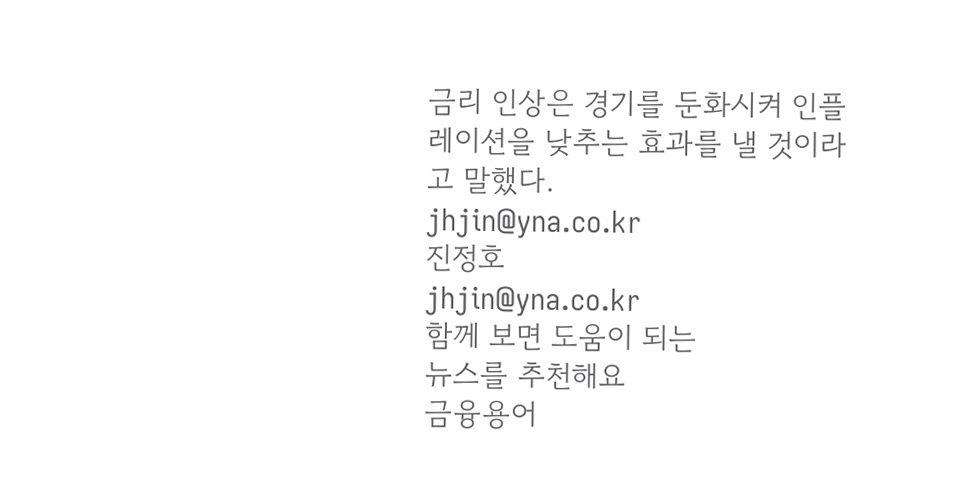금리 인상은 경기를 둔화시켜 인플레이션을 낮추는 효과를 낼 것이라고 말했다.
jhjin@yna.co.kr
진정호
jhjin@yna.co.kr
함께 보면 도움이 되는
뉴스를 추천해요
금융용어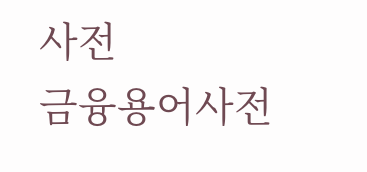사전
금융용어사전